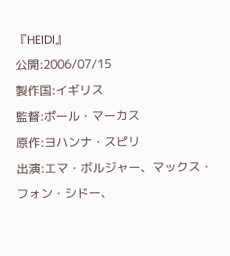『HEIDI』
公開:2006/07/15
製作国:イギリス
監督:ポール・マーカス
原作:ヨハンナ・スピリ
出演:エマ・ボルジャー、マックス・フォン・シドー、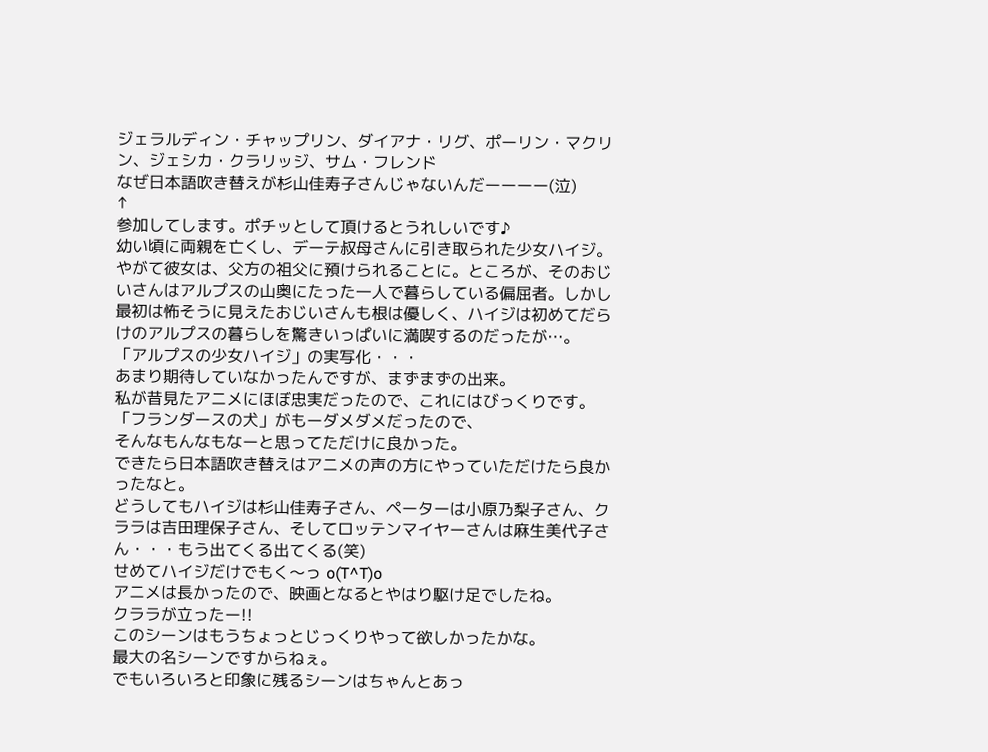ジェラルディン・チャップリン、ダイアナ・リグ、ポーリン・マクリン、ジェシカ・クラリッジ、サム・フレンド
なぜ日本語吹き替えが杉山佳寿子さんじゃないんだーーーー(泣)
↑
参加してします。ポチッとして頂けるとうれしいです♪
幼い頃に両親を亡くし、デーテ叔母さんに引き取られた少女ハイジ。やがて彼女は、父方の祖父に預けられることに。ところが、そのおじいさんはアルプスの山奥にたった一人で暮らしている偏屈者。しかし最初は怖そうに見えたおじいさんも根は優しく、ハイジは初めてだらけのアルプスの暮らしを驚きいっぱいに満喫するのだったが…。
「アルプスの少女ハイジ」の実写化・・・
あまり期待していなかったんですが、まずまずの出来。
私が昔見たアニメにほぼ忠実だったので、これにはびっくりです。
「フランダースの犬」がもーダメダメだったので、
そんなもんなもなーと思ってただけに良かった。
できたら日本語吹き替えはアニメの声の方にやっていただけたら良かったなと。
どうしてもハイジは杉山佳寿子さん、ペーターは小原乃梨子さん、クララは吉田理保子さん、そしてロッテンマイヤーさんは麻生美代子さん・・・もう出てくる出てくる(笑)
せめてハイジだけでもく〜っ o(T^T)o
アニメは長かったので、映画となるとやはり駆け足でしたね。
クララが立ったー!!
このシーンはもうちょっとじっくりやって欲しかったかな。
最大の名シーンですからねぇ。
でもいろいろと印象に残るシーンはちゃんとあっ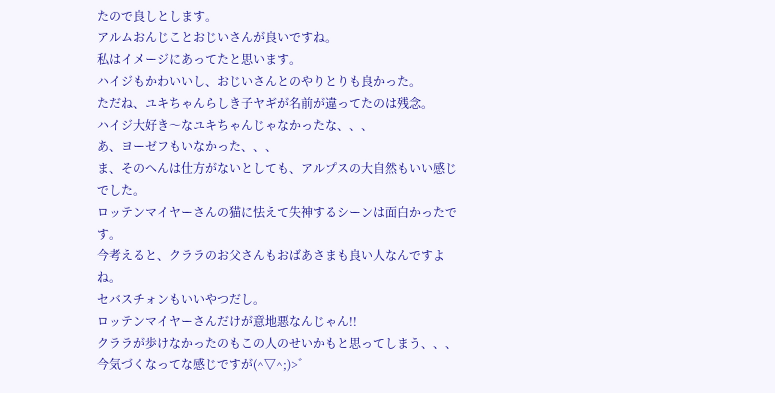たので良しとします。
アルムおんじことおじいさんが良いですね。
私はイメージにあってたと思います。
ハイジもかわいいし、おじいさんとのやりとりも良かった。
ただね、ユキちゃんらしき子ヤギが名前が違ってたのは残念。
ハイジ大好き〜なユキちゃんじゃなかったな、、、
あ、ヨーゼフもいなかった、、、
ま、そのへんは仕方がないとしても、アルプスの大自然もいい感じでした。
ロッテンマイヤーさんの猫に怯えて失神するシーンは面白かったです。
今考えると、クララのお父さんもおばあさまも良い人なんですよね。
セバスチォンもいいやつだし。
ロッテンマイヤーさんだけが意地悪なんじゃん!!
クララが歩けなかったのもこの人のせいかもと思ってしまう、、、
今気づくなってな感じですが(^▽^;)>゛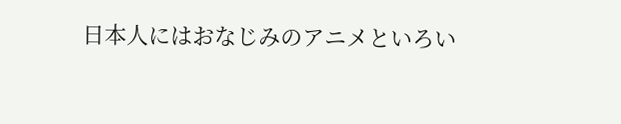日本人にはおなじみのアニメといろい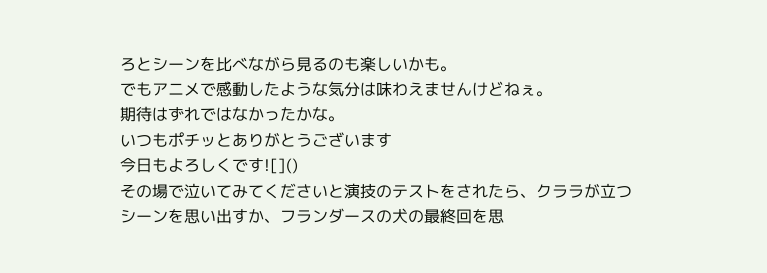ろとシーンを比べながら見るのも楽しいかも。
でもアニメで感動したような気分は味わえませんけどねぇ。
期待はずれではなかったかな。
いつもポチッとありがとうございます
今日もよろしくです![]()
その場で泣いてみてくださいと演技のテストをされたら、クララが立つシーンを思い出すか、フランダースの犬の最終回を思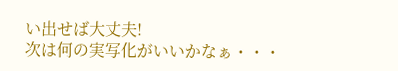い出せば大丈夫!
次は何の実写化がいいかなぁ・・・